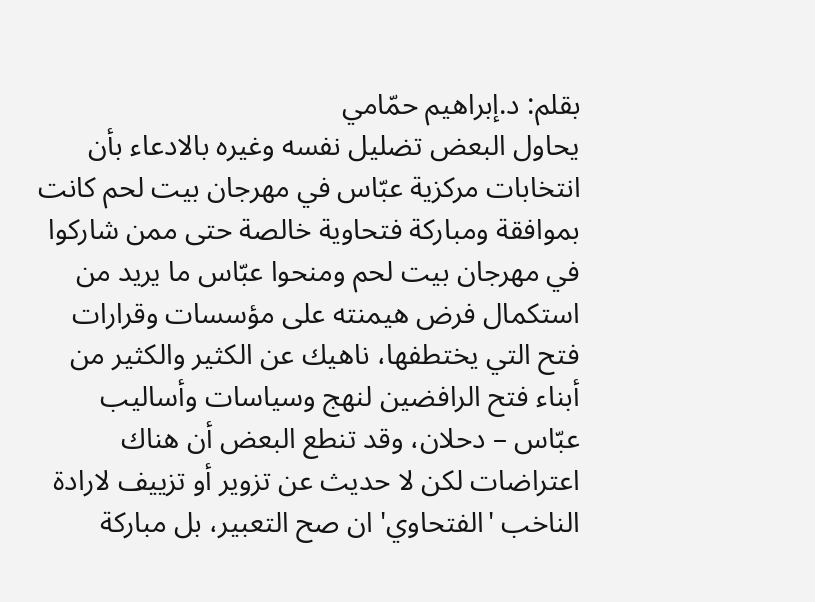بقلم: د.إبراهيم حمّامي
يحاول البعض تضليل نفسه وغيره بالادعاء بأن انتخابات مركزية عبّاس في مهرجان بيت لحم كانت بموافقة ومباركة فتحاوية خالصة حتى ممن شاركوا في مهرجان بيت لحم ومنحوا عبّاس ما يريد من استكمال فرض هيمنته على مؤسسات وقرارات فتح التي يختطفها، ناهيك عن الكثير والكثير من أبناء فتح الرافضين لنهج وسياسات وأساليب عبّاس – دحلان، وقد تنطع البعض أن هناك اعتراضات لكن لا حديث عن تزوير أو تزييف لارادة الناخب 'الفتحاوي' ان صح التعبير، بل مباركة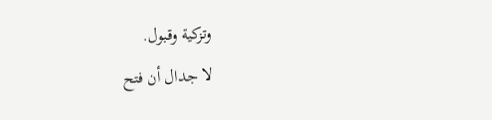وتزكية وقبول.
لا جدال أن فتح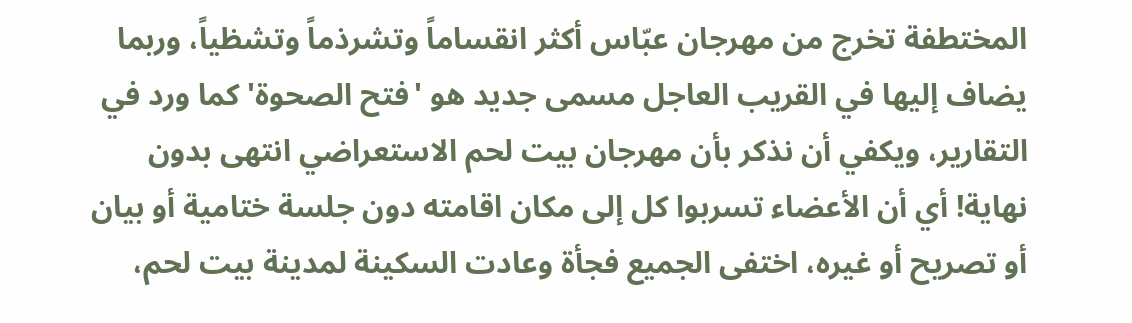المختطفة تخرج من مهرجان عبّاس أكثر انقساماً وتشرذماً وتشظياً، وربما يضاف إليها في القريب العاجل مسمى جديد هو 'فتح الصحوة' كما ورد في التقارير، ويكفي أن نذكر بأن مهرجان بيت لحم الاستعراضي انتهى بدون نهاية! أي أن الأعضاء تسربوا كل إلى مكان اقامته دون جلسة ختامية أو بيان أو تصريح أو غيره، اختفى الجميع فجأة وعادت السكينة لمدينة بيت لحم،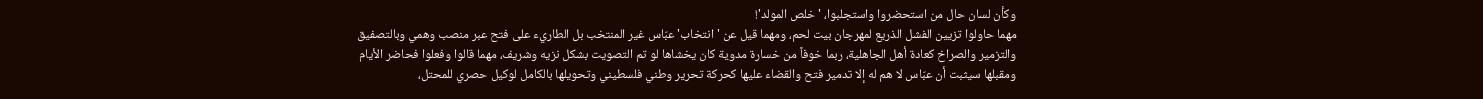وكأن لسان حال من استحضروا واستجلبوا، 'خلص المولد'!
مهما حاولوا تزيين الفشل الذريع لمهرجان بيت لحم، ومهما قيل عن 'انتخاب' عبّاس غير المنتخب بل الطاريء على فتح عبر منصب وهمي وبالتصفيق والتزمير والصراخ كعادة أهل الجاهلية، ربما خوفاً من خسارة مدوية كان يخشاها لو تم التصويت بشكل نزيه وشريف، مهما قالوا وفعلوا فحاضر الأيام ومقبلها سيثبت أن عبّاس لا هم له إلا تدمير فتح والقضاء عليها كحركة تحرير وطني فلسطيني وتحويلها بالكامل لوكيل حصري للمحتل،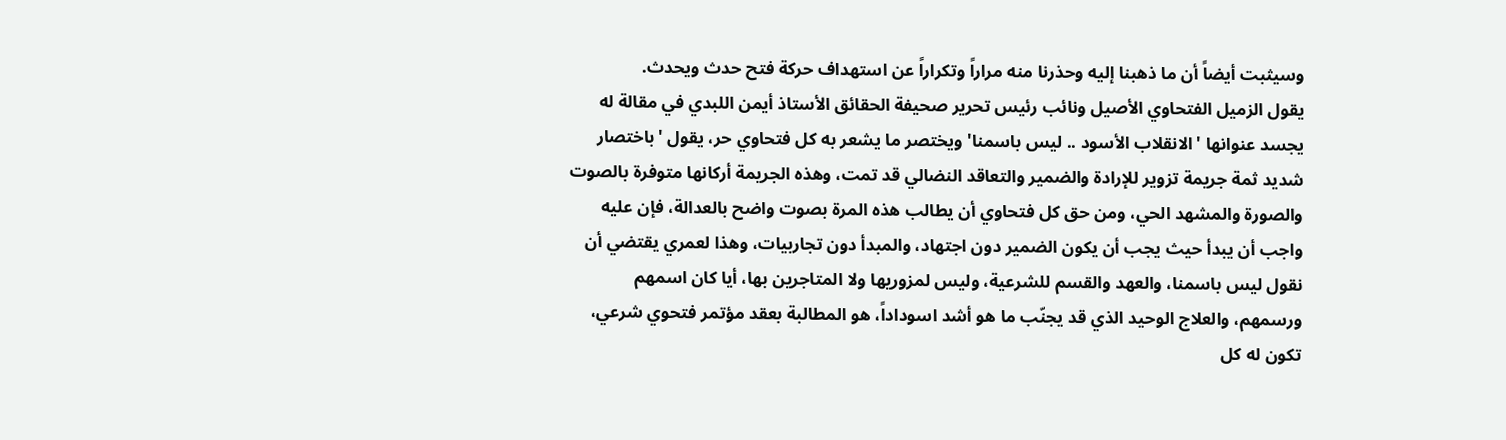وسيثبت أيضاً أن ما ذهبنا إليه وحذرنا منه مراراً وتكراراً عن استهداف حركة فتح حدث ويحدث.
يقول الزميل الفتحاوي الأصيل ونائب رئيس تحرير صحيفة الحقائق الأستاذ أيمن اللبدي في مقالة له يجسد عنوانها 'الانقلاب الأسود .. ليس باسمنا' ويختصر ما يشعر به كل فتحاوي حر، يقول 'باختصار شديد ثمة جريمة تزوير للإرادة والضمير والتعاقد النضالي قد تمت، وهذه الجريمة أركانها متوفرة بالصوت والصورة والمشهد الحي، ومن حق كل فتحاوي أن يطالب هذه المرة بصوت واضح بالعدالة، فإن عليه واجب أن يبدأ حيث يجب أن يكون الضمير دون اجتهاد، والمبدأ دون تجاربيات، وهذا لعمري يقتضي أن نقول ليس باسمنا، والعهد والقسم للشرعية، وليس لمزوريها ولا المتاجرين بها، أيا كان اسمهم ورسمهم، والعلاج الوحيد الذي قد يجنّب ما هو أشد اسوداداً، هو المطالبة بعقد مؤتمر فتحوي شرعي، تكون له كل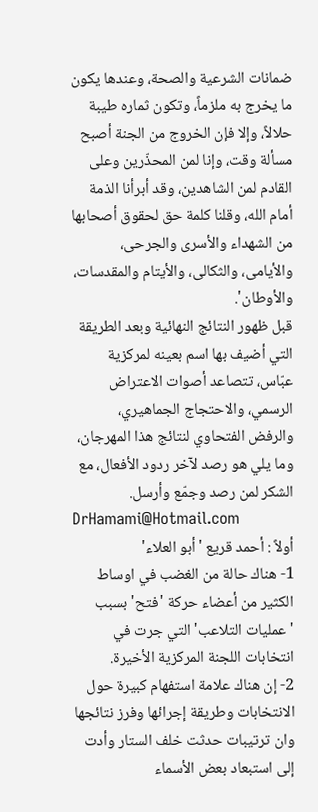ضمانات الشرعية والصحة، وعندها يكون ما يخرج به ملزماً، وتكون ثماره طيبة حلالاً، وإلا فإن الخروج من الجنة أصبح مسألة وقت، وإنا لمن المحذّرين وعلى القادم لمن الشاهدين، وقد أبرأنا الذمة أمام الله، وقلنا كلمة حق لحقوق أصحابها من الشهداء والأسرى والجرحى، والأيامى، والثكالى، والأيتام والمقدسات، والأوطان'.
قبل ظهور النتائج النهائية وبعد الطريقة التي أضيف بها اسم بعينه لمركزية عبّاس، تتصاعد أصوات الاعتراض الرسمي، والاحتجاج الجماهيري، والرفض الفتحاوي لنتائج هذا المهرجان، وما يلي هو رصد لآخر ردود الأفعال، مع الشكر لمن رصد وجمّع وأرسل.
DrHamami@Hotmail.com
أولاً : أحمد قريع 'أبو العلاء'
1- هناك حالة من الغضب في اوساط الكثير من أعضاء حركة 'فتح' بسبب 'عمليات التلاعب' التي جرت في انتخابات اللجنة المركزية الأخيرة.
2- إن هناك علامة استفهام كبيرة حول الانتخابات وطريقة إجرائها وفرز نتائجها وان ترتيبات حدثت خلف الستار وأدت إلى استبعاد بعض الأسماء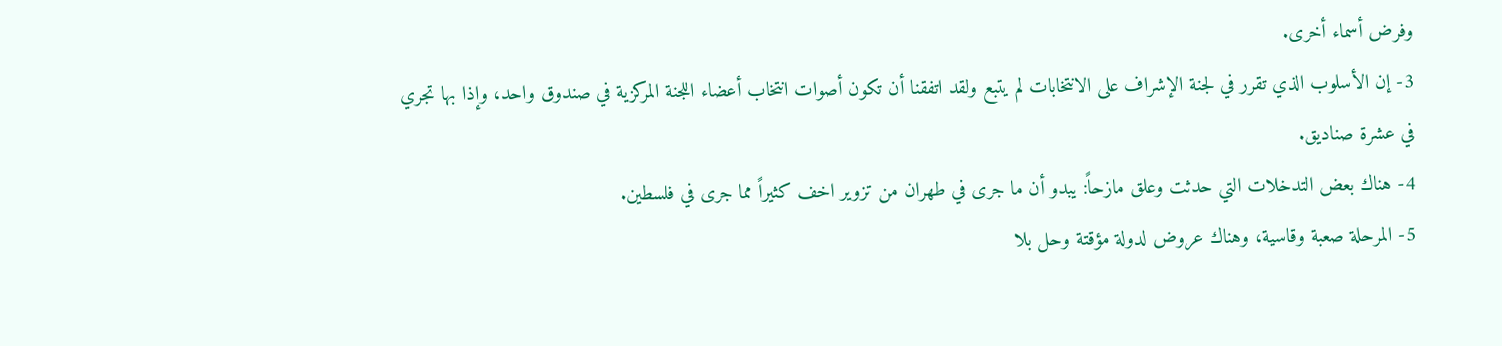وفرض أسماء أخرى.
3- إن الأسلوب الذي تقرر في لجنة الإشراف على الانتخابات لم يتبع ولقد اتفقنا أن تكون أصوات انتخاب أعضاء اللجنة المركزية في صندوق واحد، وإذا بها تجري في عشرة صناديق.
4- هناك بعض التدخلات التي حدثت وعلق مازحاً: يبدو أن ما جرى في طهران من تزوير اخف كثيراً مما جرى في فلسطين.
5- المرحلة صعبة وقاسية، وهناك عروض لدولة مؤقتة وحل بلا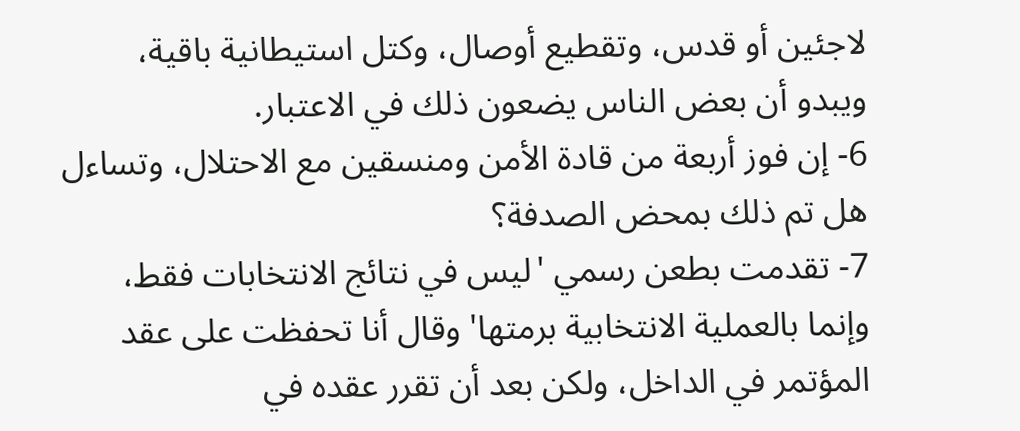لاجئين أو قدس، وتقطيع أوصال، وكتل استيطانية باقية، ويبدو أن بعض الناس يضعون ذلك في الاعتبار.
6- إن فوز أربعة من قادة الأمن ومنسقين مع الاحتلال، وتساءل هل تم ذلك بمحض الصدفة؟
7- تقدمت بطعن رسمي 'ليس في نتائج الانتخابات فقط، وإنما بالعملية الانتخابية برمتها' وقال أنا تحفظت على عقد المؤتمر في الداخل، ولكن بعد أن تقرر عقده في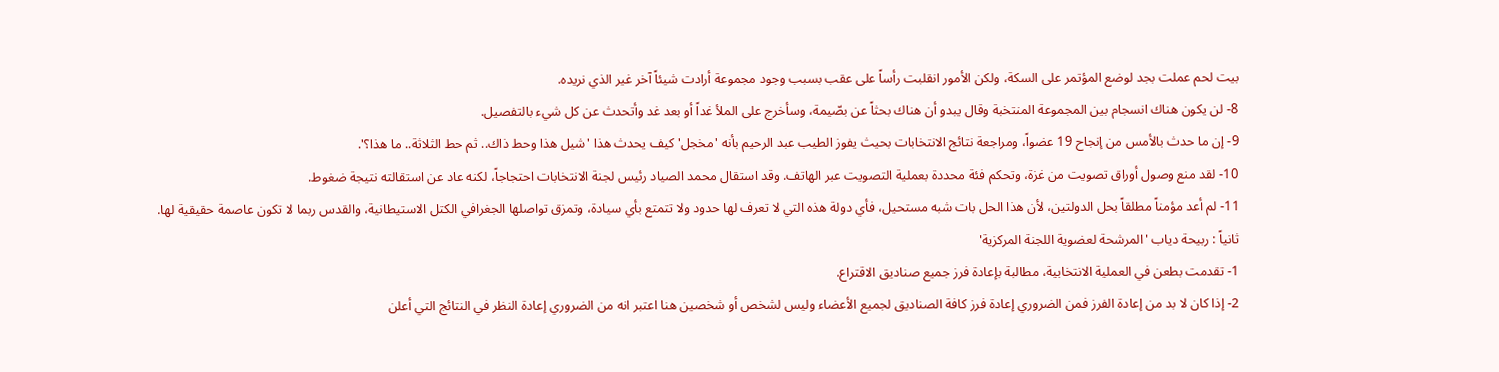بيت لحم عملت بجد لوضع المؤتمر على السكة، ولكن الأمور انقلبت رأساً على عقب بسبب وجود مجموعة أرادت شيئاً آخر غير الذي نريده.
8- لن يكون هناك انسجام بين المجموعة المنتخبة وقال يبدو أن هناك بحثاً عن بصّيمة، وسأخرج على الملأ غداً أو بعد غد وأتحدث عن كل شيء بالتفصيل.
9- إن ما حدث بالأمس من إنجاح 19 عضواً، ومراجعة نتائج الانتخابات بحيث يفوز الطيب عبد الرحيم بأنه 'مخجل' كيف يحدث هذا 'شيل هذا وحط ذاك.. ثم حط الثلاثة.. ما هذا؟'.
10- لقد منع وصول أوراق تصويت من غزة، وتحكم فئة محددة بعملية التصويت عبر الهاتف. وقد استقال محمد الصياد رئيس لجنة الانتخابات احتجاجاً، لكنه عاد عن استقالته نتيجة ضغوط.
11- لم أعد مؤمناً مطلقاً بحل الدولتين، لأن هذا الحل بات شبه مستحيل، فأي دولة هذه التي لا تعرف لها حدود ولا تتمتع بأي سيادة، وتمزق تواصلها الجغرافي الكتل الاستيطانية، والقدس ربما لا تكون عاصمة حقيقية لها.
ثانياً : ربيحة دياب 'المرشحة لعضوية اللجنة المركزية'
1- تقدمت بطعن في العملية الانتخابية، مطالبة بإعادة فرز جميع صناديق الاقتراع.
2- إذا كان لا بد من إعادة الفرز فمن الضروري إعادة فرز كافة الصناديق لجميع الأعضاء وليس لشخص أو شخصين هنا اعتبر انه من الضروري إعادة النظر في النتائج التي أعلن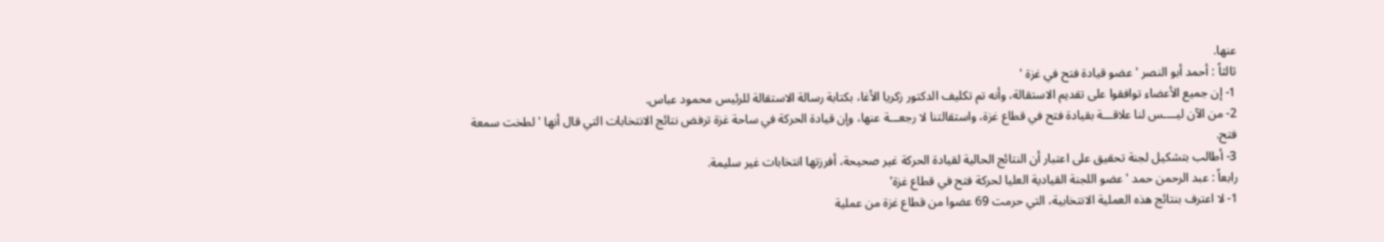عنها.
ثالثاً : أحمد أبو النصر 'عضو قيادة فتح في غزة '
1- إن جميع الأعضاء توافقوا على تقديم الاستقالة، وأنه تم تكليف الدكتور زكريا الأغا، بكتابة رسالة الاستقالة للرئيس محمود عباس.
2- من الآن ليــــس لنا علاقـــة بقيادة فتح في قطاع غزة، واستقالتنا لا رجعـــة عنها، وإن قيادة الحركة في ساحة غزة ترفض نتائج الانتخابات التي قال أنها 'لطخت سمعة فتح.
3- أطالب بتشكيل لجنة تحقيق على اعتبار أن النتائج الحالية لقيادة الحركة غير صحيحة، أفرزتها انتخابات غير سليمة.
رابعاً : عبد الرحمن حمد 'عضو اللجنة القيادية العليا لحركة فتح في قطاع غزة'
1- لا اعترف بنتائج هذه العملية الانتخابية، التي حرمت 69 عضوا من قطاع غزة من عملية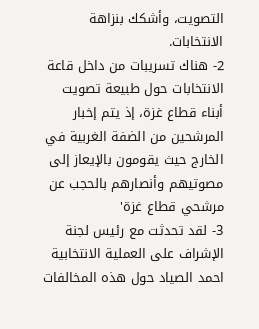التصويت، وأشكك بنزاهة الانتخابات.
2- هناك تسريبات من داخل قاعة الانتخابات حول طبيعة تصويت أبناء قطاع غزة، إذ يتم إخبار المرشحين من الضفة الغربية في الخارج حيث يقومون بالإيعاز إلى مصوتيهم وأنصارهم بالحجب عن مرشحي قطاع غزة'
3- لقد تحدثت مع رئيس لجنة الإشراف على العملية الانتخابية احمد الصياد حول هذه المخالفات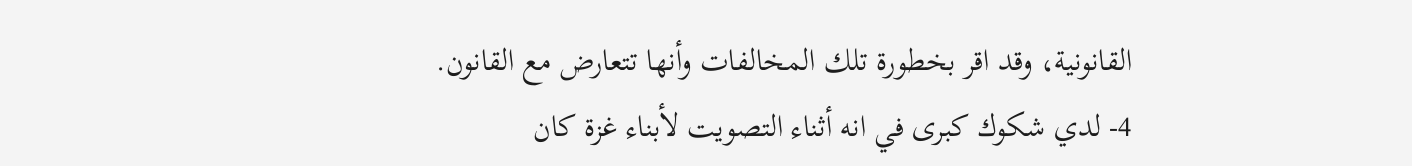القانونية، وقد اقر بخطورة تلك المخالفات وأنها تتعارض مع القانون.
4- لدي شكوك كبرى في انه أثناء التصويت لأبناء غزة كان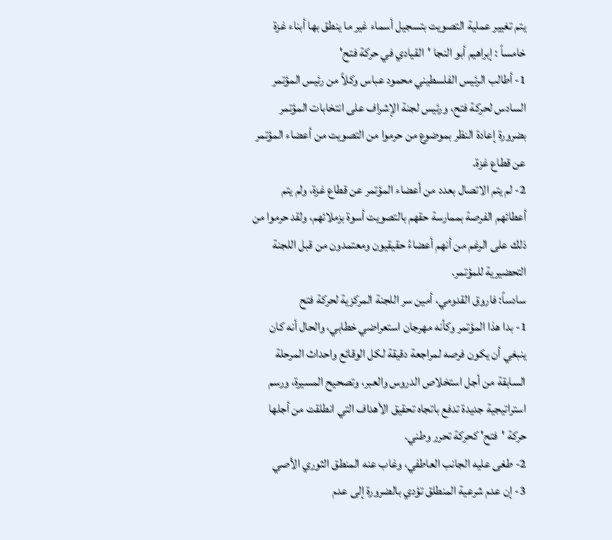يتم تغيير عملية التصويت بتسجيل أسماء غير ما ينطق بها أبناء غزة
خامساً : إبراهيم أبو النجا 'القيادي في حركة فتح'
1- أطالب الرئيس الفلسطيني محمود عباس وكلاً من رئيس المؤتمر السادس لحركة فتح، ورئيس لجنة الإشراف على انتخابات المؤتمر بضرورة إعادة النظر بموضوع من حرموا من التصويت من أعضاء المؤتمر عن قطاع غزة.
2- لم يتم الاتصال بعدد من أعضاء المؤتمر عن قطاع غزة، ولم يتم أعطائهم الفرصة بممارسة حقهم بالتصويت أسوة بزملائهم، ولقد حرموا من ذلك على الرغم من أنهم أعضاءُ حقيقيون ومعتمدون من قبل اللجنة التحضيرية للمؤتمر.
سادساً: فاروق القدومي، أمين سر اللجنة المركزية لحركة فتح
1- بدا هذا المؤتمر وكأنه مهرجان استعراضي خطابي، والحال أنه كان ينبغي أن يكون فرصه لمراجعة دقيقة لكل الوقائع واحداث المرحلة السابقة من أجل استخلاص الدروس والعبر، وتصحيح المسيرة، ورسم استراتيجية جديدة تدفع باتجاه تحقيق الأهداف التي انطلقت من أجلها حركة 'فتح' كحركة تحرر وطني.
2- طغى عليه الجانب العاطفي، وغاب عنه المنطق الثوري الأصي
3- إن عدم شرعية المنطلق تؤدي بالضرورة إلى عدم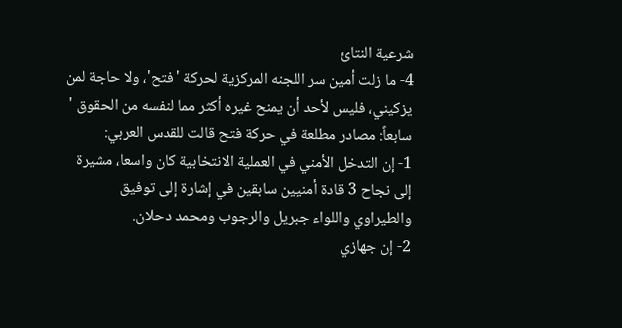شرعية النتائ
4- ما زلت أمين سر اللجنه المركزية لحركة 'فتح'، ولا حاجة لمن يزكيني، فليس لأحد أن يمنح غيره أكثر مما لنفسه من الحقوق '
سابعاً: مصادر مطلعة في حركة فتح قالت للقدس العربي:
1- إن التدخل الأمني في العملية الانتخابية كان واسعا، مشيرة إلى نجاح 3 قادة أمنيين سابقين في إشارة إلى توفيق والطيراوي واللواء جبريل والرجوب ومحمد دحلان.
2- إن جهازي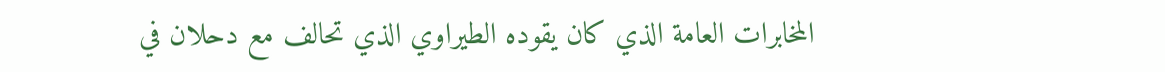المخابرات العامة الذي كان يقوده الطيراوي الذي تحالف مع دحلان في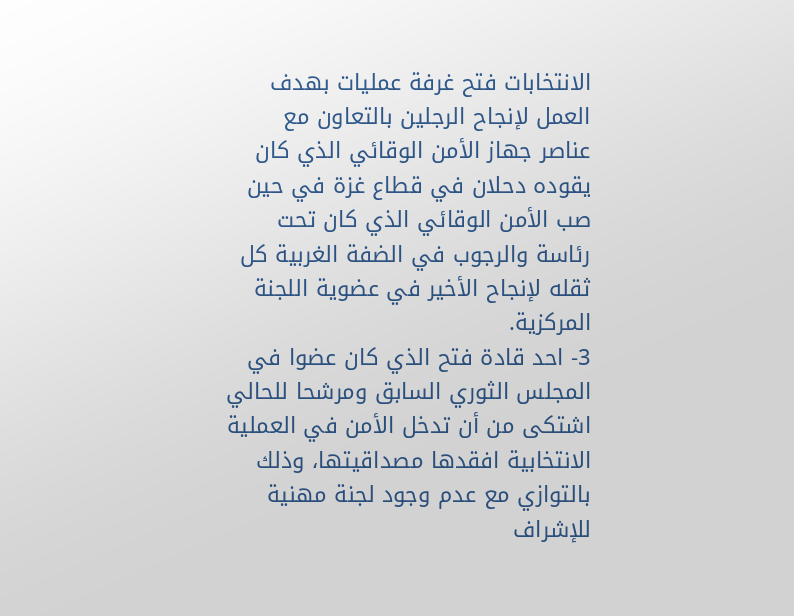الانتخابات فتح غرفة عمليات بهدف العمل لإنجاح الرجلين بالتعاون مع عناصر جهاز الأمن الوقائي الذي كان يقوده دحلان في قطاع غزة في حين صب الأمن الوقائي الذي كان تحت رئاسة والرجوب في الضفة الغربية كل ثقله لإنجاح الأخير في عضوية اللجنة المركزية.
3- احد قادة فتح الذي كان عضوا في المجلس الثوري السابق ومرشحا للحالي اشتكى من أن تدخل الأمن في العملية الانتخابية افقدها مصداقيتها، وذلك بالتوازي مع عدم وجود لجنة مهنية للإشراف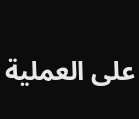على العملية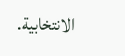الانتخابية.